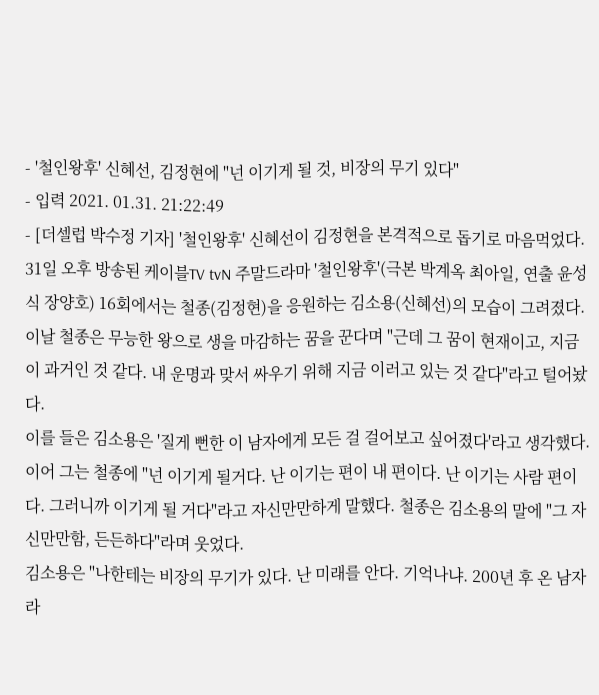- '철인왕후' 신혜선, 김정현에 "넌 이기게 될 것, 비장의 무기 있다"
- 입력 2021. 01.31. 21:22:49
- [더셀럽 박수정 기자] '철인왕후' 신혜선이 김정현을 본격적으로 돕기로 마음먹었다.
31일 오후 방송된 케이블TV tvN 주말드라마 '철인왕후'(극본 박계옥 최아일, 연출 윤성식 장양호) 16회에서는 철종(김정현)을 응원하는 김소용(신혜선)의 모습이 그려졌다.
이날 철종은 무능한 왕으로 생을 마감하는 꿈을 꾼다며 "근데 그 꿈이 현재이고, 지금이 과거인 것 같다. 내 운명과 맞서 싸우기 위해 지금 이러고 있는 것 같다"라고 털어놨다.
이를 들은 김소용은 '질게 뻔한 이 남자에게 모든 걸 걸어보고 싶어졌다'라고 생각했다.
이어 그는 철종에 "넌 이기게 될거다. 난 이기는 편이 내 편이다. 난 이기는 사람 편이다. 그러니까 이기게 될 거다"라고 자신만만하게 말했다. 철종은 김소용의 말에 "그 자신만만함, 든든하다"라며 웃었다.
김소용은 "나한테는 비장의 무기가 있다. 난 미래를 안다. 기억나냐. 200년 후 온 남자라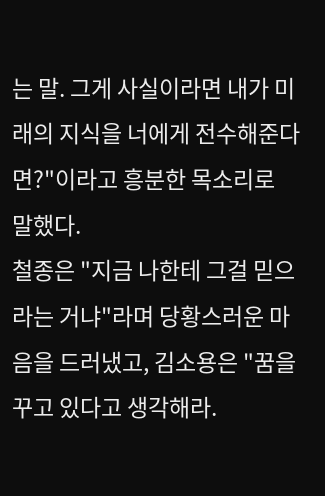는 말. 그게 사실이라면 내가 미래의 지식을 너에게 전수해준다면?"이라고 흥분한 목소리로 말했다.
철종은 "지금 나한테 그걸 믿으라는 거냐"라며 당황스러운 마음을 드러냈고, 김소용은 "꿈을 꾸고 있다고 생각해라.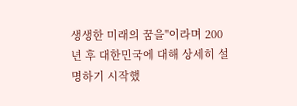생생한 미래의 꿈을"이라며 200년 후 대한민국에 대해 상세히 설명하기 시작했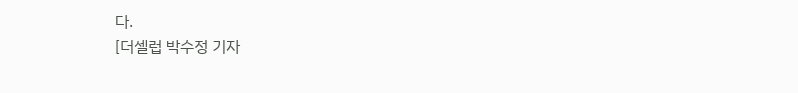다.
[더셀럽 박수정 기자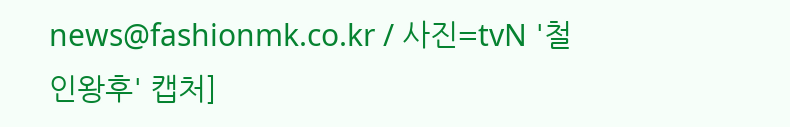news@fashionmk.co.kr / 사진=tvN '철인왕후' 캡처]